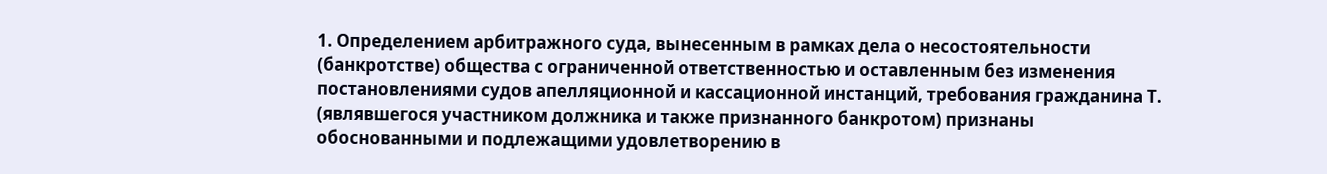1. Определением арбитражного суда, вынесенным в рамках дела о несостоятельности (банкротстве) общества с ограниченной ответственностью и оставленным без изменения постановлениями судов апелляционной и кассационной инстанций, требования гражданина Т. (являвшегося участником должника и также признанного банкротом) признаны обоснованными и подлежащими удовлетворению в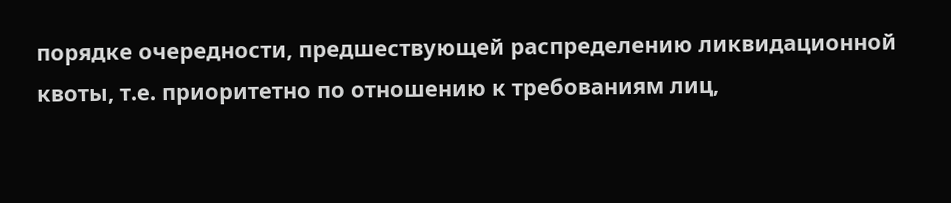порядке очередности, предшествующей распределению ликвидационной квоты, т.е. приоритетно по отношению к требованиям лиц,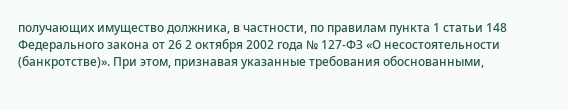получающих имущество должника, в частности, по правилам пункта 1 статьи 148 Федерального закона от 26 2 октября 2002 года № 127-ФЗ «О несостоятельности (банкротстве)». При этом, признавая указанные требования обоснованными,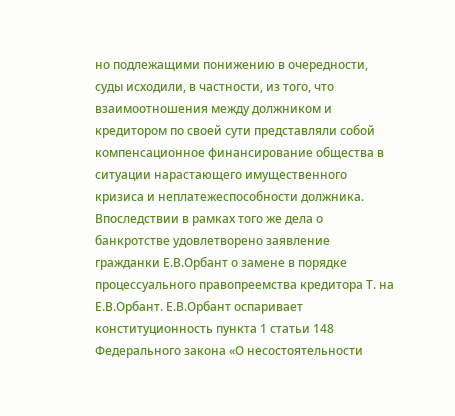но подлежащими понижению в очередности, суды исходили, в частности, из того, что взаимоотношения между должником и кредитором по своей сути представляли собой компенсационное финансирование общества в ситуации нарастающего имущественного кризиса и неплатежеспособности должника. Впоследствии в рамках того же дела о банкротстве удовлетворено заявление гражданки Е.В.Орбант о замене в порядке процессуального правопреемства кредитора Т. на Е.В.Орбант. Е.В.Орбант оспаривает конституционность пункта 1 статьи 148 Федерального закона «О несостоятельности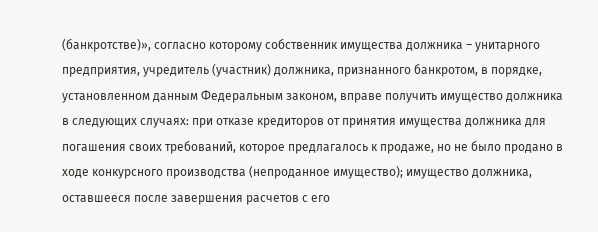(банкротстве)», согласно которому собственник имущества должника – унитарного предприятия, учредитель (участник) должника, признанного банкротом, в порядке, установленном данным Федеральным законом, вправе получить имущество должника в следующих случаях: при отказе кредиторов от принятия имущества должника для погашения своих требований, которое предлагалось к продаже, но не было продано в ходе конкурсного производства (непроданное имущество); имущество должника, оставшееся после завершения расчетов с его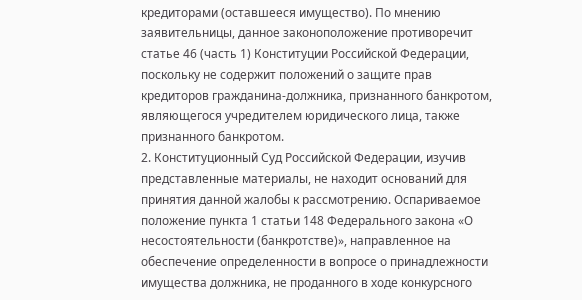кредиторами (оставшееся имущество). По мнению заявительницы, данное законоположение противоречит статье 46 (часть 1) Конституции Российской Федерации, поскольку не содержит положений о защите прав кредиторов гражданина-должника, признанного банкротом, являющегося учредителем юридического лица, также признанного банкротом.
2. Конституционный Суд Российской Федерации, изучив представленные материалы, не находит оснований для принятия данной жалобы к рассмотрению. Оспариваемое положение пункта 1 статьи 148 Федерального закона «О несостоятельности (банкротстве)», направленное на обеспечение определенности в вопросе о принадлежности имущества должника, не проданного в ходе конкурсного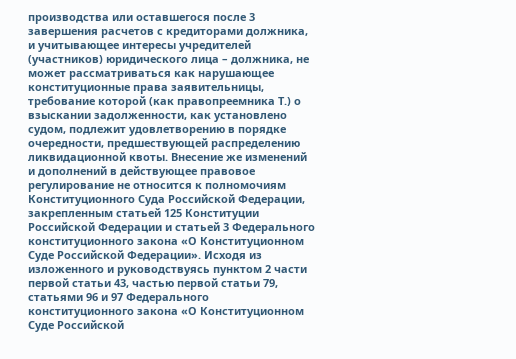производства или оставшегося после 3 завершения расчетов с кредиторами должника, и учитывающее интересы учредителей (участников) юридического лица – должника, не может рассматриваться как нарушающее конституционные права заявительницы, требование которой (как правопреемника Т.) о взыскании задолженности, как установлено судом, подлежит удовлетворению в порядке очередности, предшествующей распределению ликвидационной квоты. Внесение же изменений и дополнений в действующее правовое регулирование не относится к полномочиям Конституционного Суда Российской Федерации, закрепленным статьей 125 Конституции Российской Федерации и статьей 3 Федерального конституционного закона «О Конституционном Суде Российской Федерации». Исходя из изложенного и руководствуясь пунктом 2 части первой статьи 43, частью первой статьи 79, статьями 96 и 97 Федерального конституционного закона «О Конституционном Суде Российской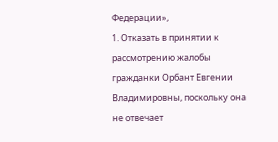Федерации»,
1. Отказать в принятии к рассмотрению жалобы гражданки Орбант Евгении Владимировны, поскольку она не отвечает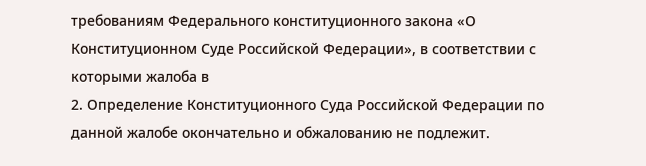требованиям Федерального конституционного закона «О Конституционном Суде Российской Федерации», в соответствии с которыми жалоба в
2. Определение Конституционного Суда Российской Федерации по данной жалобе окончательно и обжалованию не подлежит.